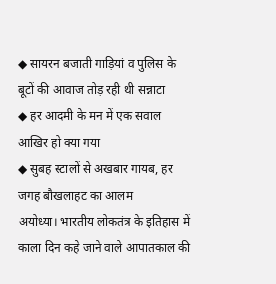◆ सायरन बजाती गाड़ियां व पुलिस के बूटों की आवाज तोड़ रही थी सन्नाटा
◆ हर आदमी के मन में एक सवाल आखिर हो क्या गया
◆ सुबह स्टालों से अखबार गायब, हर जगह बौखलाहट का आलम
अयोध्या। भारतीय लोकतंत्र के इतिहास में काला दिन कहे जाने वाले आपातकाल की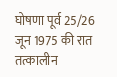घोषणा पूर्व 25/26 जून 1975 की रात तत्कालीन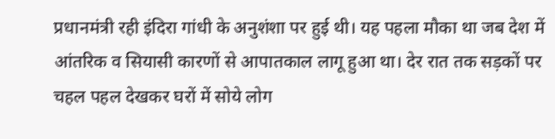प्रधानमंत्री रही इंदिरा गांधी के अनुशंशा पर हुई थी। यह पहला मौका था जब देश में आंतरिक व सियासी कारणों से आपातकाल लागू हुआ था। देर रात तक सड़कों पर चहल पहल देखकर घरों में सोये लोग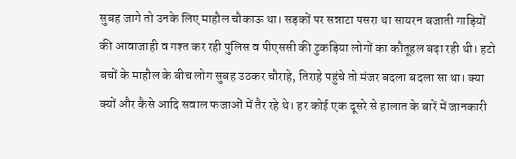सुबह जागे तो उनके लिए माहौल चौकाऊ था। सड़कों पर सन्नाटा पसरा था सायरन बजाती गाड़ियों की आवाजाही व गश्त कर रही पुलिस व पीएससी की टुकड़िया लोगों का कौतूहल बढ़ा रही थी। हटो बचों के माहौल के बीच लोग सुबह उठकर चौराहे, तिराहे पहुंचे तो मंजर बदला बदला सा था। क्या क्यों और कैसे आदि सवाल फजाओं में तैर रहे थे। हर कोई एक दूसरे से हालात के बारें में जानकारी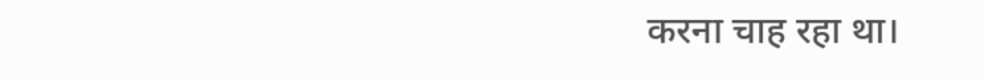करना चाह रहा था।